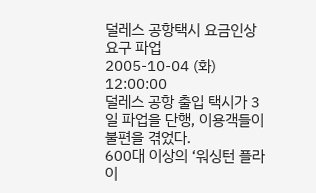덜레스 공항택시 요금인상요구 파업
2005-10-04 (화) 12:00:00
덜레스 공항 출입 택시가 3일 파업을 단행, 이용객들이 불편을 겪었다.
600대 이상의 ‘워싱턴 플라이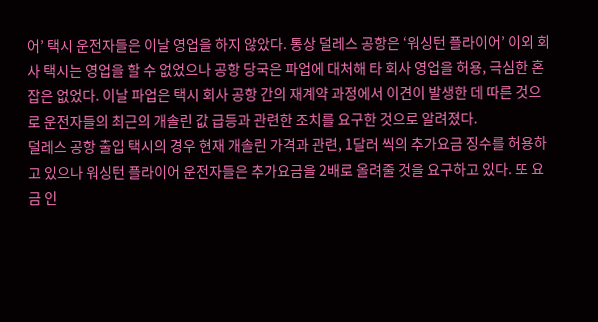어’ 택시 운전자들은 이날 영업을 하지 않았다. 통상 덜레스 공항은 ‘워싱턴 플라이어’ 이외 회사 택시는 영업을 할 수 없었으나 공항 당국은 파업에 대처해 타 회사 영업을 허용, 극심한 혼잡은 없었다. 이날 파업은 택시 회사 공항 간의 재계약 과정에서 이견이 발생한 데 따른 것으로 운전자들의 최근의 개솔린 값 급등과 관련한 조치를 요구한 것으로 알려졌다.
덜레스 공항 출입 택시의 경우 현재 개솔린 가격과 관련, 1달러 씩의 추가요금 징수를 허용하고 있으나 워싱턴 플라이어 운전자들은 추가요금을 2배로 올려줄 것을 요구하고 있다. 또 요금 인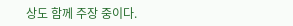상도 함께 주장 중이다.